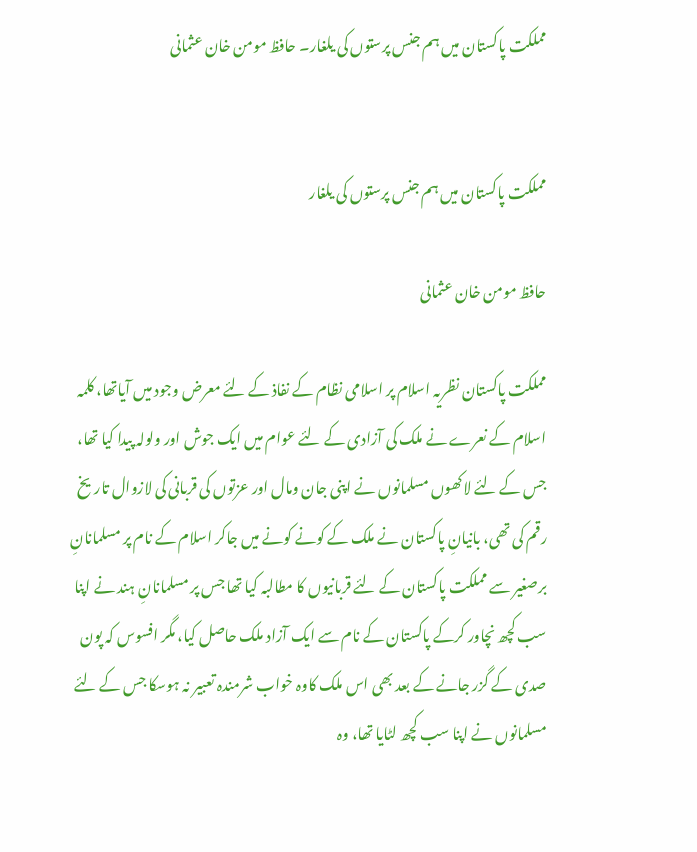مملکت پاکستان میں ہم جنس پرستوں کی یلغار۔ حافظ مومن خان عثمانی


مملکت پاکستان میں ہم جنس پرستوں کی یلغار

حافظ مومن خان عثمانی

مملکت پاکستان نظریہ اسلام پر اسلامی نظام کے نفاذ کے لئے معرض وجود میں آیاتھا، کلمہ اسلام کے نعرے نے ملک کی آزادی کے لئے عوام میں ایک جوش اور ولولہ پیدا کیا تھا، جس کے لئے لاکھوں مسلمانوں نے اپنی جان ومال اور عزتوں کی قربانی کی لازوال تاریخ رقم کی تھی، بانیانِ پاکستان نے ملک کے کونے کونے میں جاکر اسلام کے نام پر مسلمانانِ برصغیر سے مملکت پاکستان کے لئے قربانیوں کا مطالبہ کیا تھا جس پر مسلمانانِ ہند نے اپنا سب کچھ نچاور کرکے پاکستان کے نام سے ایک آزاد ملک حاصل کیا، مگر افسوس کہ پون صدی کے گزر جانے کے بعد بھی اس ملک کاوہ خواب شرمندہ تعبیر نہ ہوسکا جس کے لئے مسلمانوں نے اپنا سب کچھ لٹایا تھا، وہ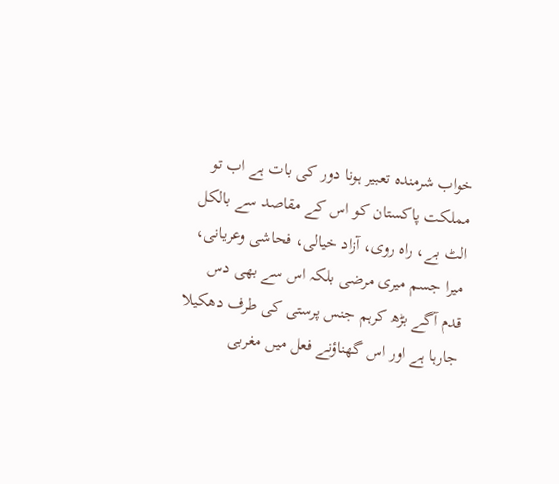خواب شرمندہ تعبیر ہونا دور کی بات ہے اب تو مملکت پاکستان کو اس کے مقاصد سے بالکل الٹ بے، راہ روی، آزاد خیالی، فحاشی وعریانی، میرا جسم میری مرضی بلکہ اس سے بھی دس قدم آگے بڑھ کرہم جنس پرستی کی طرف دھکیلا جارہا ہے اور اس گھناؤنے فعل میں مغربی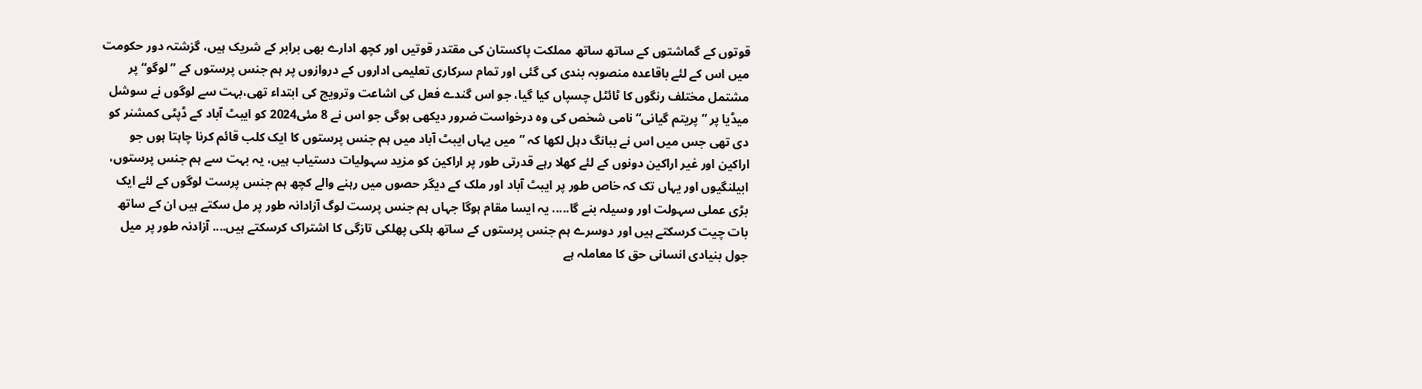قوتوں کے گماشتوں کے ساتھ ساتھ مملکت پاکستان کی مقتدر قوتیں اور کچھ ادارے بھی برابر کے شریک ہیں، گزشتہ دور حکومت میں اس کے لئے باقاعدہ منصوبہ بندی کی گئی اور تمام سرکاری تعلیمی اداروں کے دروازوں پر ہم جنس پرستوں کے ”لوگو“ پر مشتمل مختلف رنگوں کا ٹائٹل چسپاں کیا گیا، جو اس گندے فعل کی اشاعت وترویج کی ابتداء تھی،بہت سے لوگوں نے سوشل میڈیا پر ”پریتم گیانی“ نامی شخص کی وہ درخواست ضرور دیکھی ہوگی جو اس نے 8 مئی2024 کو ایبٹ آباد کے ڈپٹی کمشنر کو دی تھی جس میں اس نے ببانگ دہل لکھا کہ ”میں یہاں ایبٹ آباد میں ہم جنس پرستوں کا ایک کلب قائم کرنا چاہتا ہوں جو اراکین اور غیر اراکین دونوں کے لئے کھلا رہے قدرتی طور پر اراکین کو مزید سہولیات دستیاب ہیں، یہ بہت سے ہم جنس پرستوں، ابیلنگیوں اور یہاں تک کہ خاص طور پر ایبٹ آباد اور ملک کے دیگر حصوں میں رہنے والے کچھ ہم جنس پرست لوگوں کے لئے ایک بڑی عملی سہولت اور وسیلہ بنے گا..... یہ ایسا مقام ہوگا جہاں ہم جنس پرست لوگ آزادانہ طور پر مل سکتے ہیں ان کے ساتھ بات چیت کرسکتے ہیں اور دوسرے ہم جنس پرستوں کے ساتھ ہلکی پھلکی تازگی کا اشتراک کرسکتے ہیں.... آزادنہ طور پر میل جول بنیادی انسانی حق کا معاملہ ہے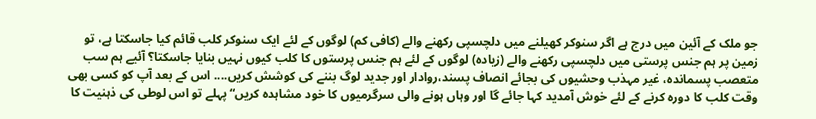جو ملک کے آئین میں درج ہے اگر سنوکر کھیلنے میں دلچسپی رکھنے والے (کافی کم) لوگوں کے لئے ایک سنوکر کلب قائم کیا جاسکتا ہے، تو زمین پر ہم جنس پرستی میں دلچسپی رکھنے والے (زیادہ) لوگوں کے لئے ہم جنس پرستوں کا کلب کیوں نہیں بنایا جاسکتا؟ آئیے ہم سب متعصب پسماندہ، غیر مہذب وحشیوں کی بجائے انصاف پسند،روادار اور جدید لوگ بننے کی کوشش کریں.... اس کے بعد آپ کو کسی بھی وقت کلب کا دورہ کرنے کے لئے خوش آمدید کہا جائے گا اور وہاں ہونے والی سرگرمیوں کا خود مشاہدہ کریں“پہلے تو اس لوطی کی ذہنیت کا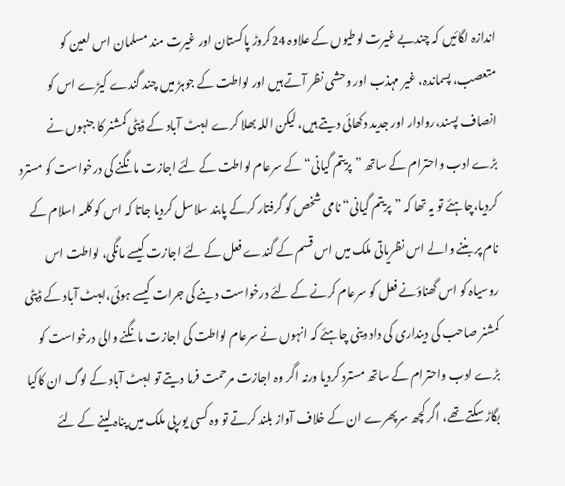اندازہ لگائیں کہ چندبے غیرت لوطیوں کے علاوہ 24کروڑ پاکستان اور غیرت مند مسلمان اس لعین کو متعصب، پسماندہ، غیر مہذب اور وحشی نظر آتے ہیں اور لواطت کے جوہڑ میں چند گندے کیڑے اس کو انصاف پسند،روادار اور جدید دکھائی دیتے ہیں، لیکن اللہ بھلا کرے ایبٹ آباد کے ڈپٹی کمشنر کا جنہوں نے بڑے ادب واحترام کے ساتھ ”پریتم گیانی“ کے سرعام لواطت کے لئے اجازت مانگنے کی درخواست کو مسترد کردیا،چاہئے تو یہ تھا کہ ”پریتم گیانی“ نامی شخص کو گرفتار کرکے پابند سلاسل کردیا جاتا کہ اس کو کلمہ اسلام کے نام پر بننے والے اس نظریاتی ملک میں اس قسم کے گندے فعل کے لئے اجازت کیسے مانگی، لواطت اس روسیاہ کو اس گھناؤنے فعل کو سرعام کرنے کے لئے درخواست دینے کی جرات کیسے ہوئی،ایبٹ آباد کے ڈپٹی کمشنر صاحب کی دینداری کی داد دینی چاہئے کہ انہوں نے سرعام لواطت کی اجازت مانگنے والی درخواست کو بڑے ادب واحترام کے ساتھ مسترد کردیا ورنہ اگر وہ اجازت مرحمت فرما دیتے تو ایبٹ آباد کے لوگ ان کاکیا بگاڑ سکتے تھے، اگر کچھ سرپھرے ان کے خلاف آواز بلند کرتے تو وہ کسی یورپی ملک میں پناہ لینے کے لئے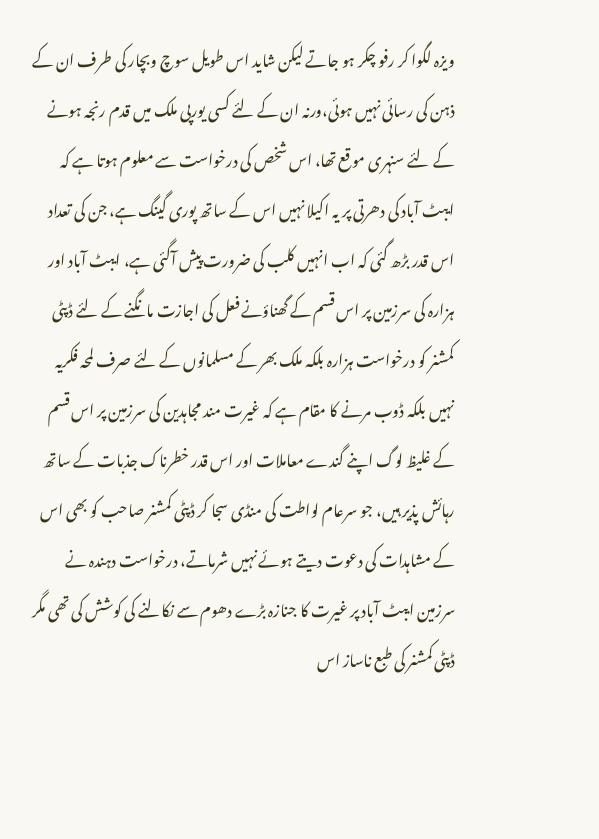ویزہ لگوا کر رفو چکر ہو جاتے لیکن شاید اس طویل سوچ وبچار کی طرف ان کے ذہن کی رسائی نہیں ہوئی،ورنہ ان کے لئے کسی یورپی ملک میں قدم رنجہ ہونے کے لئے سنہری موقع تھا، اس شخص کی درخواست سے معلوم ہوتا ہے کہ ایبٹ آباد کی دھرتی پر یہ اکیلا نہیں اس کے ساتھ پوری گینگ ہے، جن کی تعداد اس قدر بڑھ گئی کہ اب انہیں کلب کی ضرورت پیش آگئی ہے، ایبٹ آباد اور ہزارہ کی سرزمین پر اس قسم کے گھناؤنے فعل کی اجازت مانگنے کے لئے ڈپٹی کمشنر کو درخواست ہزارہ بلکہ ملک بھر کے مسلمانوں کے لئے صرف لمحہ فکریہ نہیں بلکہ ڈوب مرنے کا مقام ہے کہ غیرت مند مجاہدین کی سرزمین پر اس قسم کے غلیظ لوگ اپنے گندے معاملات اور اس قدر خطرناک جذبات کے ساتھ رہائش پذیر ہیں، جو سرعام لواطت کی منڈی سجا کر ڈپٹی کمشنر صاحب کو بھی اس کے مشاہدات کی دعوت دیتے ہوئے نہیں شرماتے، درخواست دہندہ نے سرزمین ایبٹ آباد پر غیرت کا جنازہ بڑے دھوم سے نکالنے کی کوشش کی تھی مگر ڈپٹی کمشنر کی طبع ناساز اس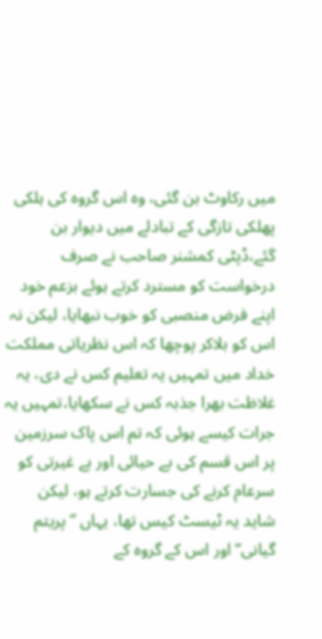میں رکاوٹ بن گئی، وہ اس گروہ کی ہلکی پھلکی تازگی کے تبادلے میں دیوار بن گئے،ڈپٹی کمشنر صاحب نے صرف درخواست کو مسترد کرتے ہوئے بزعم خود اپنے فرض منصبی کو خوب نبھایا، لیکن نہ اس کو بلاکر پوچھا کہ اس نظریاتی مملکت خداد میں تمہیں یہ تعلیم کس نے دی، یہ غلاظت بھرا جذبہ کس نے سکھایا،تمہیں یہ جرات کیسے ہوئی کہ تم اس پاک سرزمین پر اس قسم کی بے حیائی اور بے غیرتی کو سرعام کرنے کی جسارت کرتے ہو، لیکن شاید یہ ٹیسٹ کیس تھا، یہاں ”پریتم گیانی“ اور اس کے گروہ کے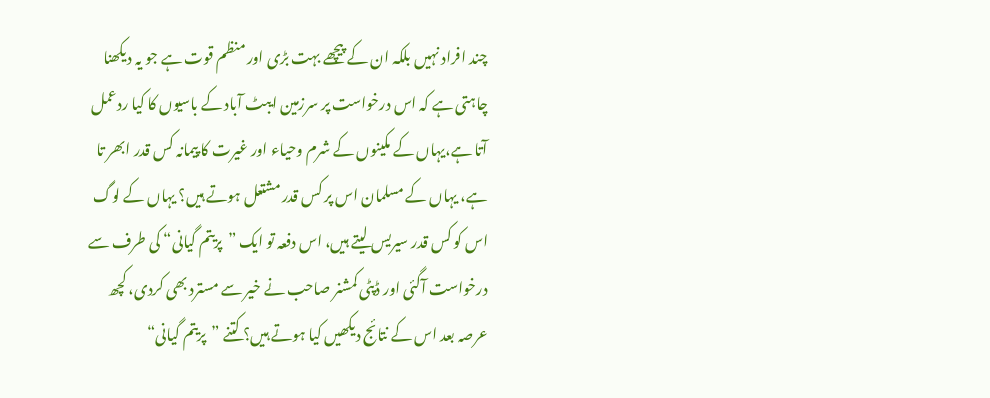چند افراد نہیں بلکہ ان کے پیچھے بہت بڑی اور منظم قوت ہے جو یہ دیکھنا چاہتی ہے کہ اس درخواست پر سرزمین ایبٹ آباد کے باسیوں کا کیا ردعمل آتا ہے،یہاں کے مکینوں کے شرم وحیاء اور غیرت کا پیمانہ کس قدر ابھر تا ہے، یہاں کے مسلمان اس پر کس قدر مشتعل ہوتے ہیں؟ یہاں کے لوگ اس کو کس قدر سیریس لیتے ہیں، اس دفعہ تو ایک ”پریتم گیانی“ کی طرف سے درخواست آگئی اور ڈپٹی کمشنر صاحب نے خیر سے مسترد بھی کردی، کچھ عرصہ بعد اس کے نتائج دیکھیں کیا ہوتے ہیں؟ کتنے ”پریتم گیانی“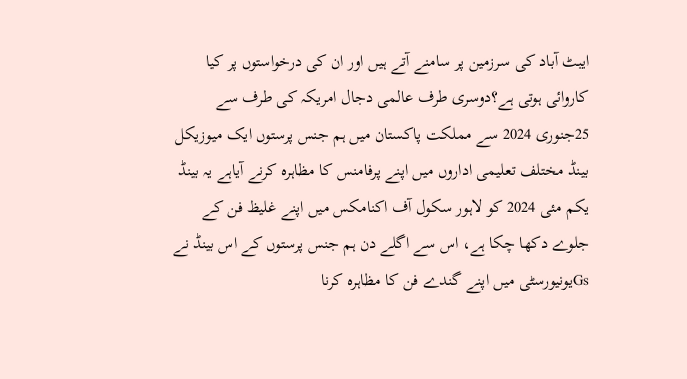ایبٹ آباد کی سرزمین پر سامنے آتے ہیں اور ان کی درخواستوں پر کیا کاروائی ہوتی ہے؟دوسری طرف عالمی دجال امریکہ کی طرف سے 25جنوری 2024 سے مملکت پاکستان میں ہم جنس پرستوں ایک میوزیکل بینڈ مختلف تعلیمی اداروں میں اپنے پرفامنس کا مظاہرہ کرنے آیاہے یہ بینڈ یکم مئی 2024 کو لاہور سکول آف اکنامکس میں اپنے غلیظ فن کے جلوے دکھا چکا ہے، اس سے اگلے دن ہم جنس پرستوں کے اس بینڈ نے Gsیونیورسٹی میں اپنے گندے فن کا مظاہرہ کرنا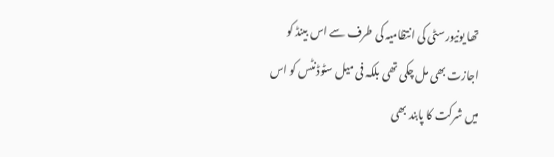تھا یونیورسٹی کی انتظامیہ کی طرف سے اس بینڈ کو اجازت بھی مل چکی تھی بلکہ فی میل سٹوڈنٹس کو اس میں شرکت کا پابند بھی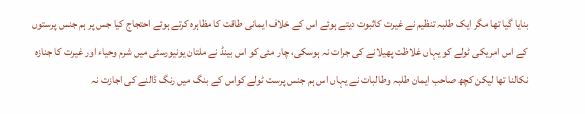بنایا گیا تھا مگر ایک طلبہ تنظیم نے غیرت کاثبوت دیتے ہوئے اس کے خلاف ایمانی طاقت کا مظاہرہ کرتے ہوئے احتجاج کیا جس پر ہم جنس پرستوں کے اس امریکی ٹولے کو یہاں غلاظت پھیلانے کی جرات نہ ہوسکی، چار مئی کو اس بینڈ نے ملتان یونیورسٹی میں شرم وحیاء اور غیرت کا جنازہ نکالنا تھا لیکن کچھ صاحب ایمان طلبہ وطالبات نے یہاں اس ہم جنس پرست ٹولے کواس کے بنگ میں رنگ ڈالنے کی اجازت نہ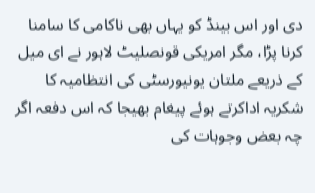دی اور اس بینڈ کو یہاں بھی ناکامی کا سامنا کرنا پڑا، مگر امریکی قونصلیٹ لاہور نے ای میل کے ذریعے ملتان یونیورسٹی کی انتظامیہ کا شکریہ اداکرتے ہوئے پیغام بھیجا کہ اس دفعہ اگر چہ بعض وجوہات کی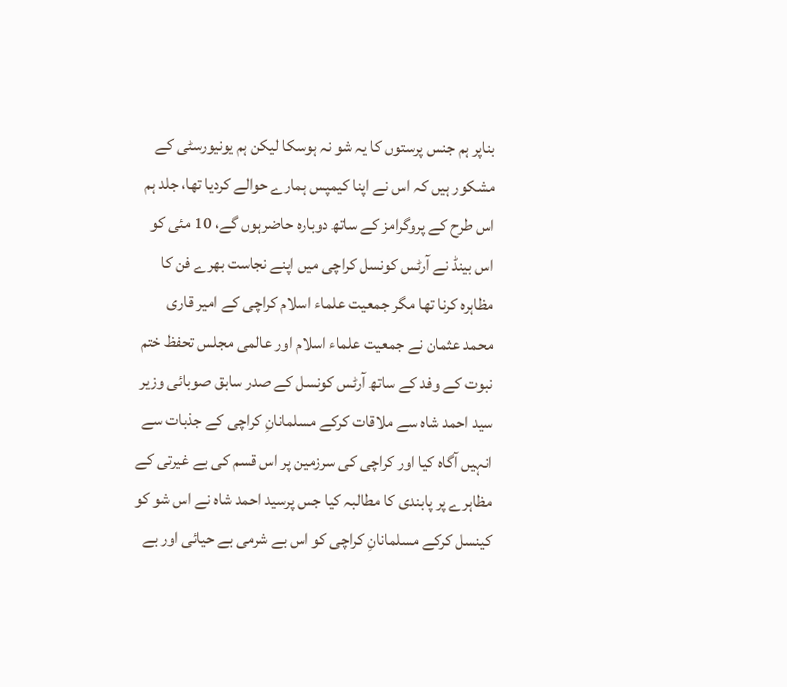بناپر ہم جنس پرستوں کا یہ شو نہ ہوسکا لیکن ہم یونیورسٹی کے مشکور ہیں کہ اس نے اپنا کیمپس ہمارے حوالے کردیا تھا، جلد ہم اس طرح کے پروگرامز کے ساتھ دوبارہ حاضرہوں گے، 10 مئی کو اس بینڈ نے آرٹس کونسل کراچی میں اپنے نجاست بھرے فن کا مظاہرہ کرنا تھا مگر جمعیت علماء اسلام کراچی کے امیر قاری محمد عثمان نے جمعیت علماء اسلام اور عالمی مجلس تحفظ ختم نبوت کے وفد کے ساتھ آرٹس کونسل کے صدر سابق صوبائی وزیر سید احمد شاہ سے ملاقات کرکے مسلمانانِ کراچی کے جذبات سے انہیں آگاہ کیا اور کراچی کی سرزمین پر اس قسم کی بے غیرتی کے مظاہرے پر پابندی کا مطالبہ کیا جس پرسید احمد شاہ نے اس شو کو کینسل کرکے مسلمانانِ کراچی کو اس بے شرمی بے حیائی اور بے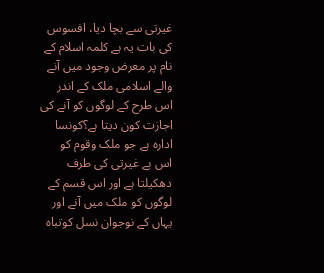غیرتی سے بچا دیا، افسوس کی بات یہ ہے کلمہ اسلام کے نام پر معرض وجود میں آنے والے اسلامی ملک کے اندر اس طرح کے لوگوں کو آنے کی اجازت کون دیتا ہے؟کونسا ادارہ ہے جو ملک وقوم کو اس بے غیرتی کی طرف دھکیلتا ہے اور اس قسم کے لوگوں کو ملک میں آنے اور یہاں کے نوجوان نسل کوتباہ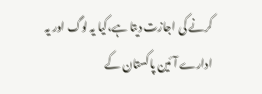کرنے کی اجازت دیتا ہے،کیا یہ لوگ اور یہ ادارے آئین پاکستان کے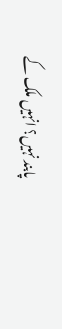پابند نہیں؟ انہیں ملک کے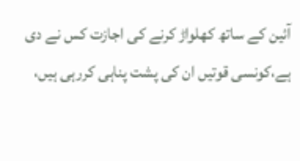آئین کے ساتھ کھلواڑ کرنے کی اجازت کس نے دی ہے،کونسی قوتیں ان کی پشت پناہی کررہی ہیں،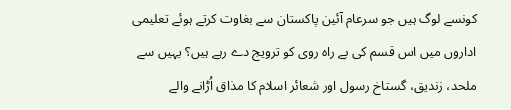کونسے لوگ ہیں جو سرعام آئین پاکستان سے بغاوت کرتے ہوئے تعلیمی اداروں میں اس قسم کی بے راہ روی کو ترویج دے رہے ہیں؟ یہیں سے ملحد، زندیق، گستاخ رسول اور شعائر اسلام کا مذاق اُڑانے والے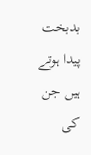بدبخت پیدا ہوتے ہیں جن کی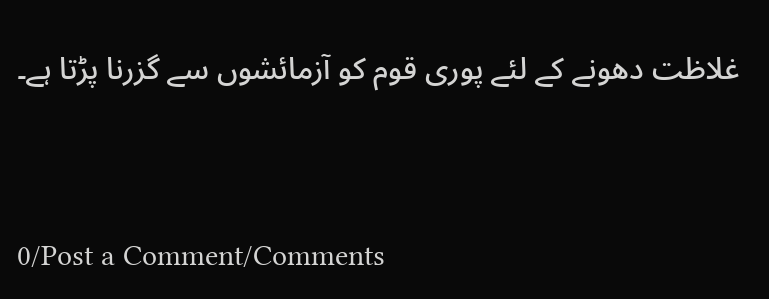غلاظت دھونے کے لئے پوری قوم کو آزمائشوں سے گزرنا پڑتا ہے۔


0/Post a Comment/Comments